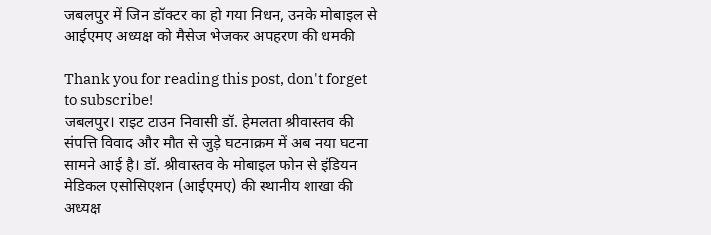जबलपुर में जिन डॉक्टर का हो गया निधन, उनके मोबाइल से आईएमए अध्यक्ष को मैसेज भेजकर अपहरण की धमकी

Thank you for reading this post, don't forget to subscribe!
जबलपुर। राइट टाउन निवासी डॉ. हेमलता श्रीवास्तव की संपत्ति विवाद और मौत से जुड़े घटनाक्रम में अब नया घटना सामने आई है। डॉ. श्रीवास्तव के मोबाइल फोन से इंडियन मेडिकल एसोसिएशन (आईएमए) की स्थानीय शाखा की अध्यक्ष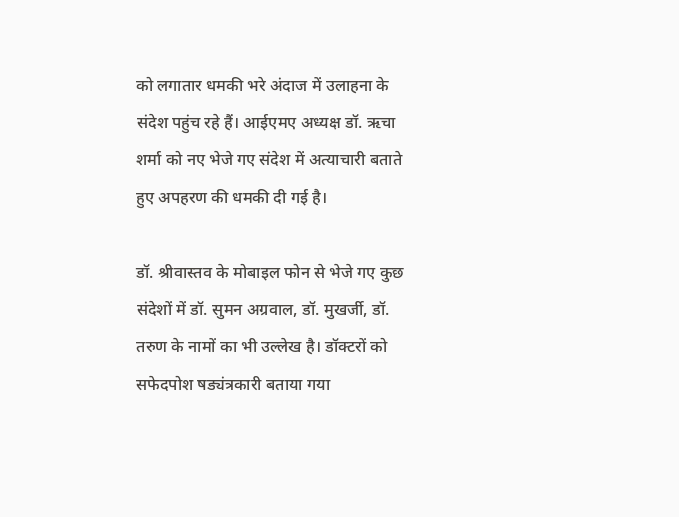को लगातार धमकी भरे अंदाज में उलाहना के संदेश पहुंच रहे हैं। आईएमए अध्यक्ष डॉ. ऋचा शर्मा को नए भेजे गए संदेश में अत्याचारी बताते हुए अपहरण की धमकी दी गई है।

डॉ. श्रीवास्तव के मोबाइल फोन से भेजे गए कुछ संदेशों में डॉ. सुमन अग्रवाल, डॉ. मुखर्जी, डॉ. तरुण के नामों का भी उल्लेख है। डॉक्टरों को सफेदपोश षड्यंत्रकारी बताया गया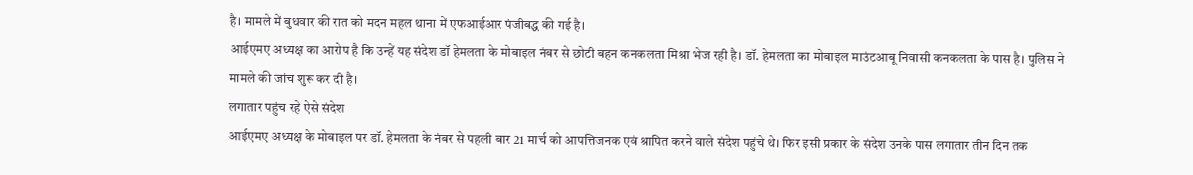है। मामले में बुधवार की रात को मदन महल थाना में एफआईआर पंजीबद्ध की गई है।
आईएमए अध्यक्ष का आरोप है कि उन्हें यह संदेश डॉ हेमलता के मोबाइल नंबर से छोटी बहन कनकलता मिश्रा भेज रही है। डॉ. हेमलता का मोबाइल माउंटआबू निवासी कनकलता के पास है। पुलिस ने मामले की जांच शुरू कर दी है।
लगातार पहुंच रहे ऐसे संदेश
आईएमए अध्यक्ष के मोबाइल पर डॉ. हेमलता के नंबर से पहली बार 21 मार्च को आपत्तिजनक एवं श्रापित करने वाले संदेश पहुंचे थे। फिर इसी प्रकार के संदेश उनके पास लगातार तीन दिन तक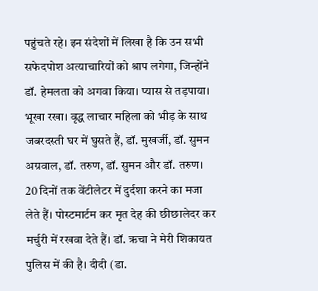पहुंचते रहे। इन संदेशों में लिखा है कि उन सभी सफेदपोश अत्याचारियों को श्राप लगेगा, जिन्होंने डॉ. हेमलता को अगवा किया। प्यास से तड़पाया। भूखा रखा। वृद्ध लाचार महिला को भीड़ के साथ जबरदस्ती घर में घुसते हैं, डॉ. मुखर्जी, डॉ. सुमन अग्रवाल, डॉ. तरुण, डॉ. सुमन और डॉ. तरुण।
20 दिनों तक वेंटीलेटर में दुर्दशा करने का मजा लेते हैं। पोस्टमार्टम कर मृत देह की छीछालेदर कर मर्चुरी में रखवा देते हैं। डॉ. ऋचा ने मेरी शिकायत पुलिस में की है। दीदी (डा.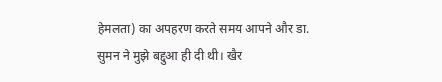हेमलता) का अपहरण करते समय आपने और डा. सुमन ने मुझे बद्दुआ ही दी थी। खैर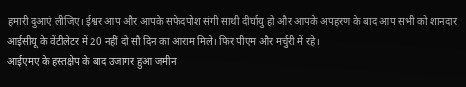हमारी दुआएं लीजिए। ईश्वर आप और आपके सफेदपोश संगी साथी दीर्घायु हो और आपके अपहरण के बाद आप सभी को शानदार आईसीयू के वेंटीलेटर में 20 नहीं दो सौ दिन का आराम मिले। फिर पीएम और मर्चुरी में रहे।
आईएमए के हस्तक्षेप के बाद उजागर हुआ जमीन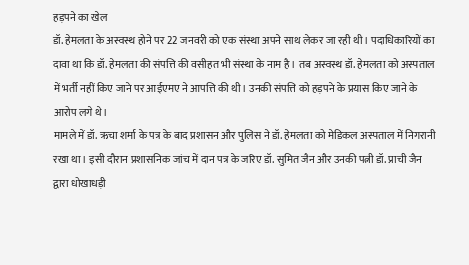हड़पने का खेल
डॉ. हेमलता के अस्वस्थ होने पर 22 जनवरी को एक संस्था अपने साथ लेकर जा रही थी। पदाधिकारियों का दावा था कि डॉ. हेमलता की संपत्ति की वसीहत भी संस्था के नाम है। तब अस्वस्थ डॉ. हेमलता को अस्पताल में भर्ती नहीं किए जाने पर आईएमए ने आपत्ति की थी। उनकी संपत्ति को हड़पने के प्रयास किए जाने के आरोप लगे थे।
मामले में डॉ. ऋचा शर्मा के पत्र के बाद प्रशासन और पुलिस ने डॉ. हेमलता को मेडिकल अस्पताल में निगरानी रखा था। इसी दौरान प्रशासनिक जांच में दान पत्र के जरिए डॉ. सुमित जैन और उनकी पत्नी डॉ. प्राची जैन द्वारा धोखाधड़ी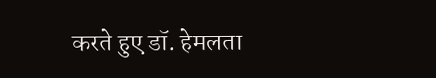करते हुए डॉ. हेमलता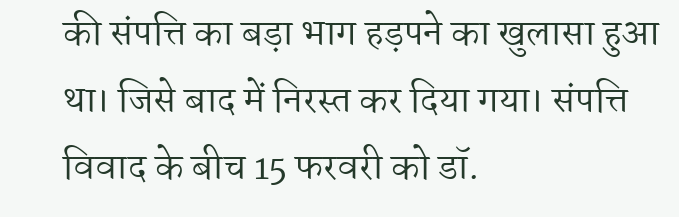की संपत्ति का बड़ा भाग हड़पने का खुलासा हुआ था। जिसे बाद में निरस्त कर दिया गया। संपत्ति विवाद के बीच 15 फरवरी को डॉ.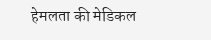हेमलता की मेडिकल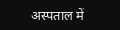अस्पताल में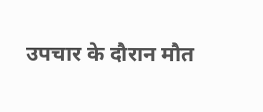उपचार के दौरान मौत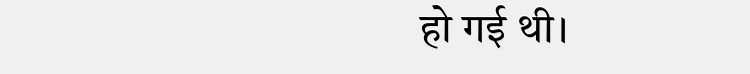हो गई थी।